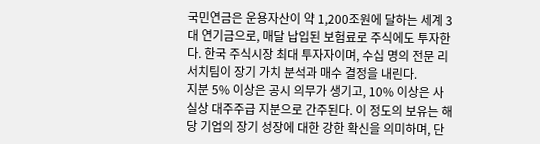국민연금은 운용자산이 약 1,200조원에 달하는 세계 3대 연기금으로, 매달 납입된 보험료로 주식에도 투자한다. 한국 주식시장 최대 투자자이며, 수십 명의 전문 리서치팀이 장기 가치 분석과 매수 결정을 내린다.
지분 5% 이상은 공시 의무가 생기고, 10% 이상은 사실상 대주주급 지분으로 간주된다. 이 정도의 보유는 해당 기업의 장기 성장에 대한 강한 확신을 의미하며, 단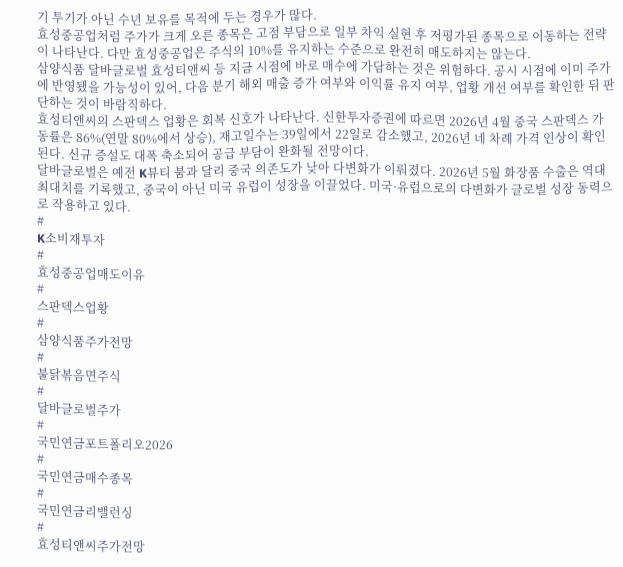기 투기가 아닌 수년 보유를 목적에 두는 경우가 많다.
효성중공업처럼 주가가 크게 오른 종목은 고점 부담으로 일부 차익 실현 후 저평가된 종목으로 이동하는 전략이 나타난다. 다만 효성중공업은 주식의 10%를 유지하는 수준으로 완전히 매도하지는 않는다.
삼양식품 달바글로벌 효성티앤씨 등 지금 시점에 바로 매수에 가담하는 것은 위험하다. 공시 시점에 이미 주가에 반영됐을 가능성이 있어, 다음 분기 해외 매출 증가 여부와 이익률 유지 여부, 업황 개선 여부를 확인한 뒤 판단하는 것이 바람직하다.
효성티앤씨의 스판덱스 업황은 회복 신호가 나타난다. 신한투자증권에 따르면 2026년 4월 중국 스판덱스 가동률은 86%(연말 80%에서 상승), 재고일수는 39일에서 22일로 감소했고, 2026년 네 차례 가격 인상이 확인된다. 신규 증설도 대폭 축소되어 공급 부담이 완화될 전망이다.
달바글로벌은 예전 K뷰티 붐과 달리 중국 의존도가 낮아 다변화가 이뤄졌다. 2026년 5월 화장품 수출은 역대 최대치를 기록했고, 중국이 아닌 미국 유럽이 성장을 이끌었다. 미국·유럽으로의 다변화가 글로벌 성장 동력으로 작용하고 있다.
#
K소비재투자
#
효성중공업매도이유
#
스판덱스업황
#
삼양식품주가전망
#
불닭볶음면주식
#
달바글로벌주가
#
국민연금포트폴리오2026
#
국민연금매수종목
#
국민연금리밸런싱
#
효성티앤씨주가전망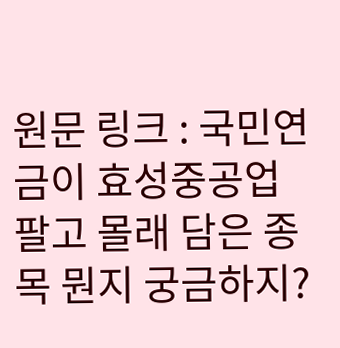원문 링크 : 국민연금이 효성중공업 팔고 몰래 담은 종목 뭔지 궁금하지?